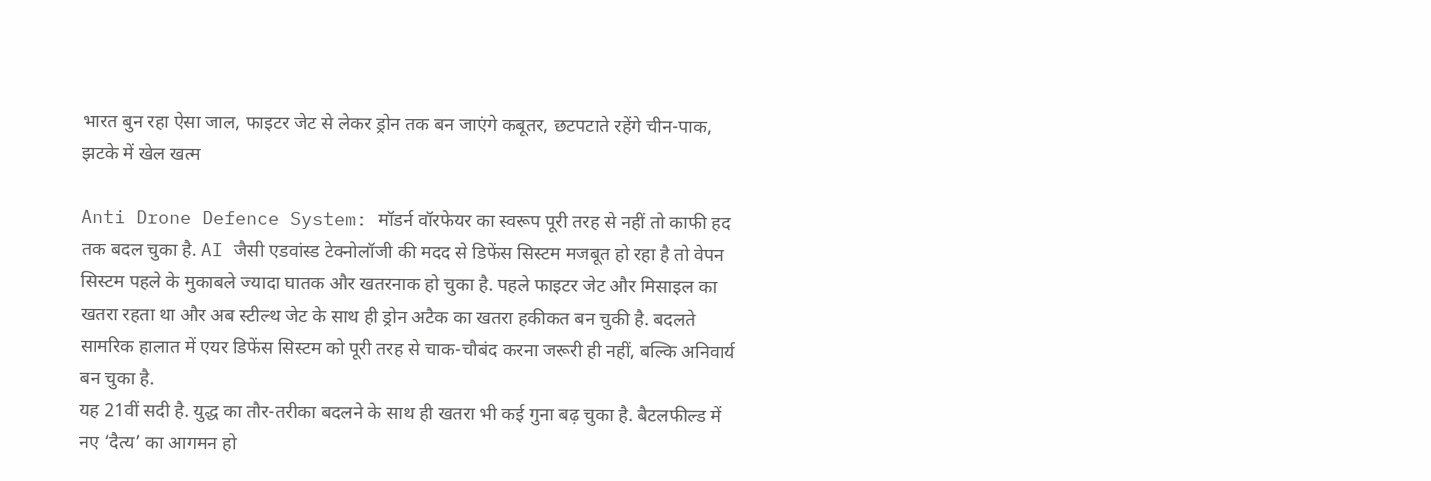भारत बुन रहा ऐसा जाल, फाइटर जेट से लेकर ड्रोन तक बन जाएंगे कबूतर, छटपटाते रहेंगे चीन-पाक, झटके में खेल खत्म

Anti Drone Defence System: मॉडर्न वॉरफेयर का स्वरूप पूरी तरह से नहीं तो काफी हद तक बदल चुका है. AI जैसी एडवांस्ड टेक्नोलॉजी की मदद से डिफेंस सिस्टम मजबूत हो रहा है तो वेपन सिस्टम पहले के मुकाबले ज्यादा घातक और खतरनाक हो चुका है. पहले फाइटर जेट और मिसाइल का खतरा रहता था और अब स्टील्थ जेट के साथ ही ड्रोन अटैक का खतरा हकीकत बन चुकी है. बदलते सामरिक हालात में एयर डिफेंस सिस्टम को पूरी तरह से चाक-चौबंद करना जरूरी ही नहीं, बल्कि अनिवार्य बन चुका है.
यह 21वीं सदी है. युद्ध का तौर-तरीका बदलने के साथ ही खतरा भी कई गुना बढ़ चुका है. बैटलफील्ड में नए ‘दैत्य’ का आगमन हो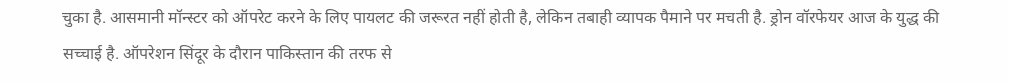चुका है. आसमानी मॉन्स्टर को ऑपरेट करने के लिए पायलट की जरूरत नहीं होती है, लेकिन तबाही व्यापक पैमाने पर मचती है. ड्रोन वॉरफेयर आज के युद्ध की सच्चाई है. ऑपरेशन सिंदूर के दौरान पाकिस्तान की तरफ से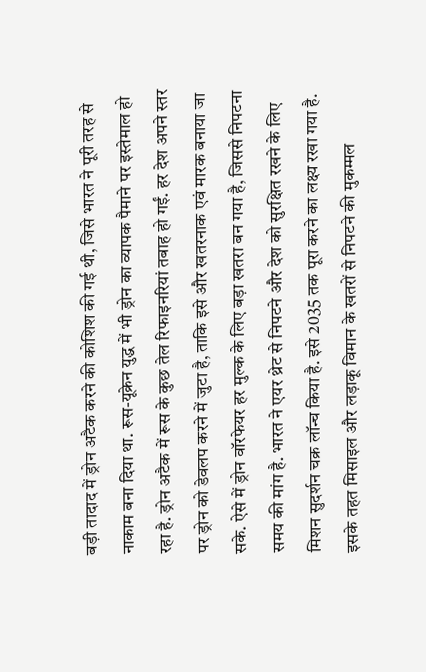बड़ी तादाद में ड्रोन अटैक करने की कोशिश की गई थी, जिसे भारत ने पूरी तरह से नाकाम बना दिया था. रूस-यूक्रेन युद्ध में भी ड्रोन का व्यापक पैमाने पर इस्तेमाल हो रहा है. ड्रोन अटैक में रूस के कुछ तेल रिफाइनरियां तबाह हो गईं. हर देश अपने स्तर पर ड्रोन को डेवलप करने में जुटा है, ताकि इसे और खतरनाक एवं मारक बनाया जा सके. ऐसे में ड्रोन वॉरफेयर हर मुल्क के लिए बड़ा खतरा बन गया है, जिससे निपटना समय की मांग है. भारत ने एयर थ्रेट से निपटने और देश को सुरक्षित रखने के लिए मिशन सुदर्शन चक्र लॉन्च किया है. इसे 2035 तक पूरा करने का लक्ष्य रखा गया है. इसके तहत मिसाइल और लड़ाकू विमान के खतरों से निपटने की मुकम्मल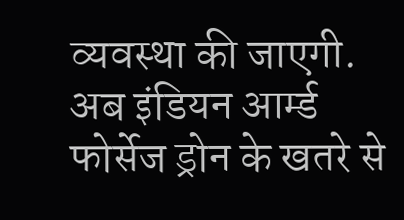व्यवस्था की जाएगी. अब इंडियन आर्म्ड फोर्सेज ड्रोन के खतरे से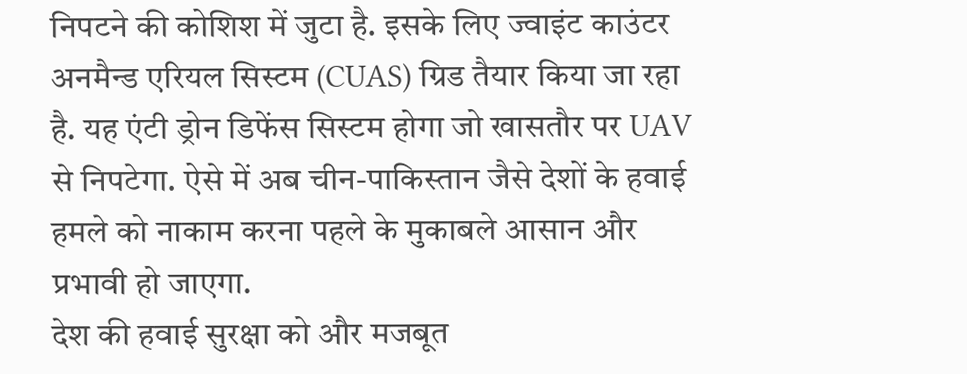निपटने की कोशिश में जुटा है. इसके लिए ज्वाइंट काउंटर अनमैन्ड एरियल सिस्टम (CUAS) ग्रिड तैयार किया जा रहा है. यह एंटी ड्रोन डिफेंस सिस्टम होगा जो खासतौर पर UAV से निपटेगा. ऐसे में अब चीन-पाकिस्तान जैसे देशों के हवाई हमले को नाकाम करना पहले के मुकाबले आसान और प्रभावी हो जाएगा.
देश की हवाई सुरक्षा को और मजबूत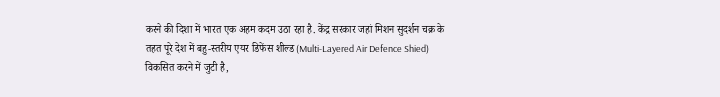करने की दिशा में भारत एक अहम कदम उठा रहा है. केंद्र सरकार जहां मिशन सुदर्शन चक्र के तहत पूरे देश में बहु-स्तरीय एयर डिफेंस शील्ड (Multi-Layered Air Defence Shied) विकसित करने में जुटी है,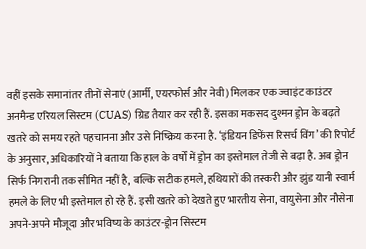वहीं इसके समानांतर तीनों सेनाएं (आर्मी, एयरफोर्स और नेवी) मिलकर एक ज्वाइंट काउंटर अनमैन्ड एरियल सिस्टम (CUAS) ग्रिड तैयार कर रही हैं. इसका मकसद दुश्मन ड्रोन के बढ़ते खतरे को समय रहते पहचानना और उसे निष्क्रिय करना है. ‘इंडियन डिफेंस रिसर्च विंग’ की रिपोर्ट के अनुसार, अधिकारियों ने बताया कि हाल के वर्षों में ड्रोन का इस्तेमाल तेजी से बढ़ा है. अब ड्रोन सिर्फ निगरानी तक सीमित नहीं है, बल्कि सटीक हमले, हथियारों की तस्करी और झुंड यानी स्वार्म हमले के लिए भी इस्तेमाल हो रहे हैं. इसी खतरे को देखते हुए भारतीय सेना, वायुसेना और नौसेना अपने-अपने मौजूदा और भविष्य के काउंटर-ड्रोन सिस्टम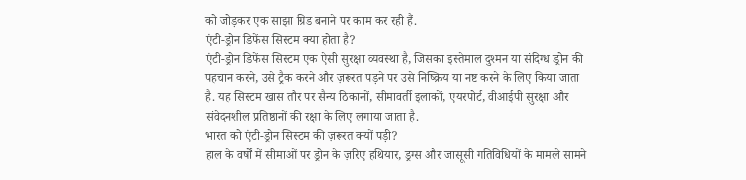को जोड़कर एक साझा ग्रिड बनाने पर काम कर रही हैं.
एंटी-ड्रोन डिफेंस सिस्टम क्या होता है?
एंटी-ड्रोन डिफेंस सिस्टम एक ऐसी सुरक्षा व्यवस्था है, जिसका इस्तेमाल दुश्मन या संदिग्ध ड्रोन की पहचान करने, उसे ट्रैक करने और ज़रूरत पड़ने पर उसे निष्क्रिय या नष्ट करने के लिए किया जाता है. यह सिस्टम खास तौर पर सैन्य ठिकानों, सीमावर्ती इलाकों, एयरपोर्ट, वीआईपी सुरक्षा और संवेदनशील प्रतिष्ठानों की रक्षा के लिए लगाया जाता है.
भारत को एंटी-ड्रोन सिस्टम की ज़रूरत क्यों पड़ी?
हाल के वर्षों में सीमाओं पर ड्रोन के ज़रिए हथियार, ड्रग्स और जासूसी गतिविधियों के मामले सामने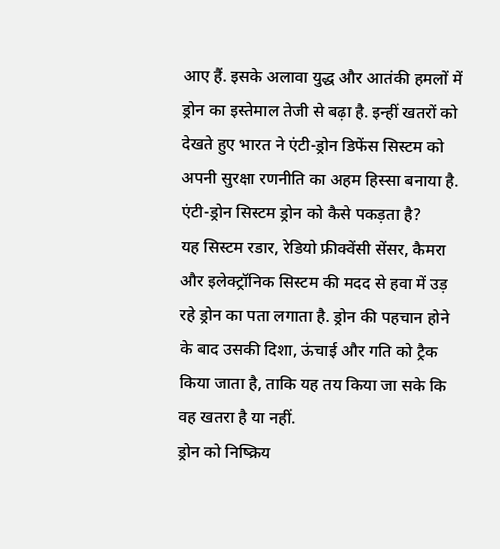आए हैं. इसके अलावा युद्ध और आतंकी हमलों में ड्रोन का इस्तेमाल तेजी से बढ़ा है. इन्हीं खतरों को देखते हुए भारत ने एंटी-ड्रोन डिफेंस सिस्टम को अपनी सुरक्षा रणनीति का अहम हिस्सा बनाया है.
एंटी-ड्रोन सिस्टम ड्रोन को कैसे पकड़ता है?
यह सिस्टम रडार, रेडियो फ्रीक्वेंसी सेंसर, कैमरा और इलेक्ट्रॉनिक सिस्टम की मदद से हवा में उड़ रहे ड्रोन का पता लगाता है. ड्रोन की पहचान होने के बाद उसकी दिशा, ऊंचाई और गति को ट्रैक किया जाता है, ताकि यह तय किया जा सके कि वह खतरा है या नहीं.
ड्रोन को निष्क्रिय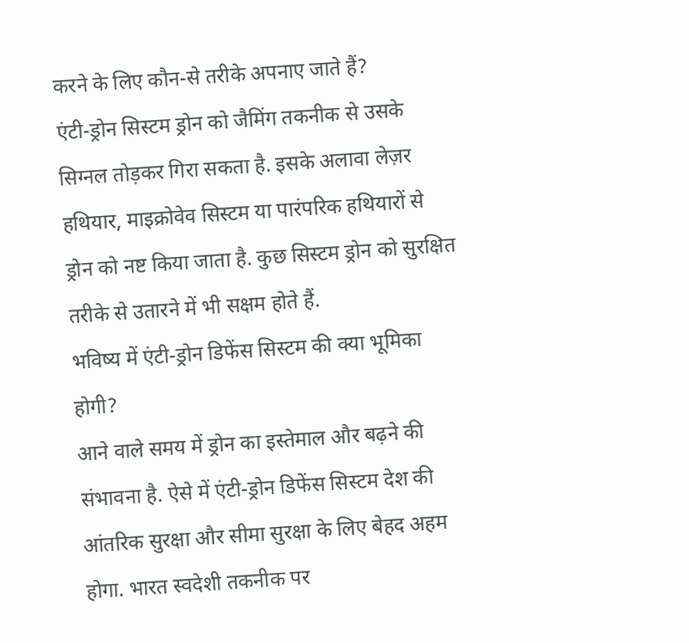करने के लिए कौन-से तरीके अपनाए जाते हैं?
एंटी-ड्रोन सिस्टम ड्रोन को जैमिंग तकनीक से उसके सिग्नल तोड़कर गिरा सकता है. इसके अलावा लेज़र हथियार, माइक्रोवेव सिस्टम या पारंपरिक हथियारों से ड्रोन को नष्ट किया जाता है. कुछ सिस्टम ड्रोन को सुरक्षित तरीके से उतारने में भी सक्षम होते हैं.
भविष्य में एंटी-ड्रोन डिफेंस सिस्टम की क्या भूमिका होगी?
आने वाले समय में ड्रोन का इस्तेमाल और बढ़ने की संभावना है. ऐसे में एंटी-ड्रोन डिफेंस सिस्टम देश की आंतरिक सुरक्षा और सीमा सुरक्षा के लिए बेहद अहम होगा. भारत स्वदेशी तकनीक पर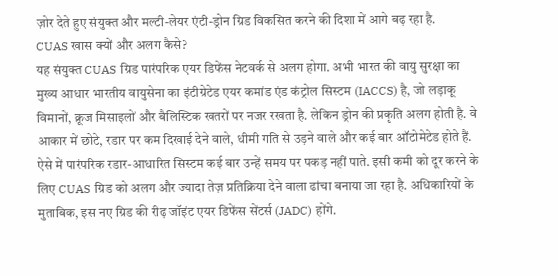ज़ोर देते हुए संयुक्त और मल्टी-लेयर एंटी-ड्रोन ग्रिड विकसित करने की दिशा में आगे बढ़ रहा है.
CUAS खास क्यों और अलग कैसे?
यह संयुक्त CUAS ग्रिड पारंपरिक एयर डिफेंस नेटवर्क से अलग होगा. अभी भारत की वायु सुरक्षा का मुख्य आधार भारतीय वायुसेना का इंटीग्रेटेड एयर कमांड एंड कंट्रोल सिस्टम (IACCS) है, जो लड़ाकू विमानों, क्रूज मिसाइलों और बैलिस्टिक खतरों पर नजर रखता है. लेकिन ड्रोन की प्रकृति अलग होती है. वे आकार में छोटे, रडार पर कम दिखाई देने वाले, धीमी गति से उड़ने वाले और कई बार ऑटोमेटेड होते हैं. ऐसे में पारंपरिक रडार-आधारित सिस्टम कई बार उन्हें समय पर पकड़ नहीं पाते. इसी कमी को दूर करने के लिए CUAS ग्रिड को अलग और ज्यादा तेज़ प्रतिक्रिया देने वाला ढांचा बनाया जा रहा है. अधिकारियों के मुताबिक, इस नए ग्रिड की रीढ़ जॉइंट एयर डिफेंस सेंटर्स (JADC) होंगे.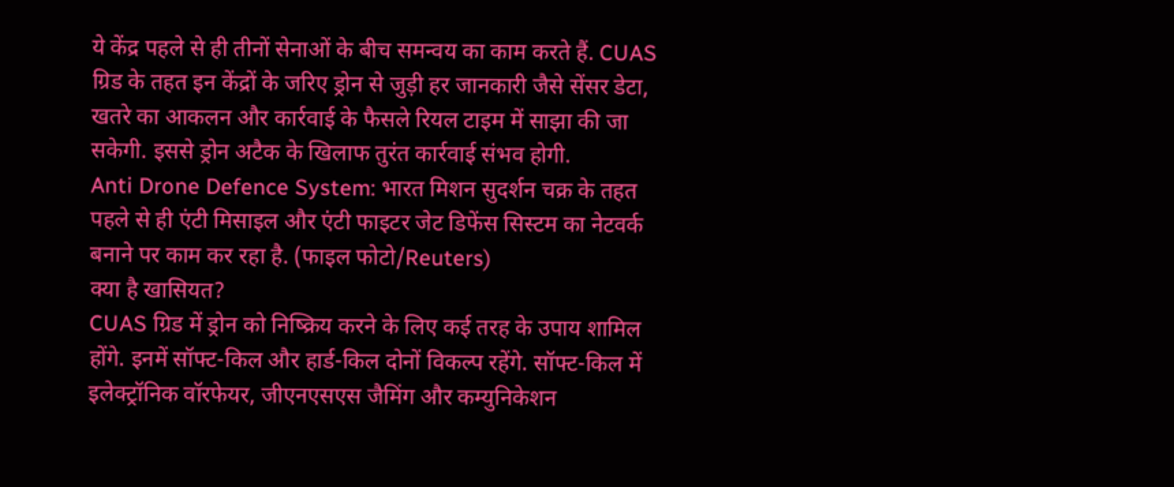ये केंद्र पहले से ही तीनों सेनाओं के बीच समन्वय का काम करते हैं. CUAS ग्रिड के तहत इन केंद्रों के जरिए ड्रोन से जुड़ी हर जानकारी जैसे सेंसर डेटा, खतरे का आकलन और कार्रवाई के फैसले रियल टाइम में साझा की जा सकेगी. इससे ड्रोन अटैक के खिलाफ तुरंत कार्रवाई संभव होगी.
Anti Drone Defence System: भारत मिशन सुदर्शन चक्र के तहत पहले से ही एंटी मिसाइल और एंटी फाइटर जेट डिफेंस सिस्टम का नेटवर्क बनाने पर काम कर रहा है. (फाइल फोटो/Reuters)
क्या है खासियत?
CUAS ग्रिड में ड्रोन को निष्क्रिय करने के लिए कई तरह के उपाय शामिल होंगे. इनमें सॉफ्ट-किल और हार्ड-किल दोनों विकल्प रहेंगे. सॉफ्ट-किल में इलेक्ट्रॉनिक वॉरफेयर, जीएनएसएस जैमिंग और कम्युनिकेशन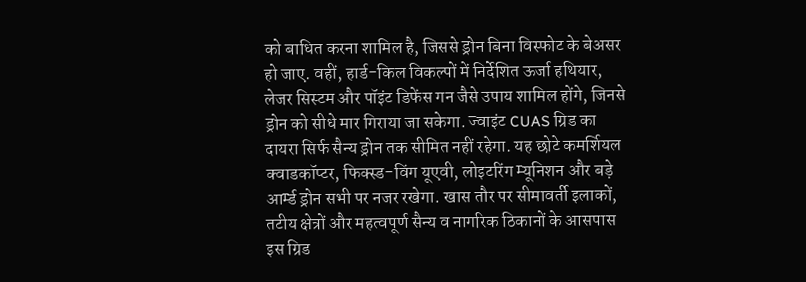को बाधित करना शामिल है, जिससे ड्रोन बिना विस्फोट के बेअसर हो जाए. वहीं, हार्ड-किल विकल्पों में निर्देशित ऊर्जा हथियार, लेजर सिस्टम और पॉइंट डिफेंस गन जैसे उपाय शामिल होंगे, जिनसे ड्रोन को सीधे मार गिराया जा सकेगा. ज्वाइंट CUAS ग्रिड का दायरा सिर्फ सैन्य ड्रोन तक सीमित नहीं रहेगा. यह छोटे कमर्शियल क्वाडकॉप्टर, फिक्स्ड-विंग यूएवी, लोइटरिंग म्यूनिशन और बड़े आर्म्ड ड्रोन सभी पर नजर रखेगा. खास तौर पर सीमावर्ती इलाकों, तटीय क्षेत्रों और महत्वपूर्ण सैन्य व नागरिक ठिकानों के आसपास इस ग्रिड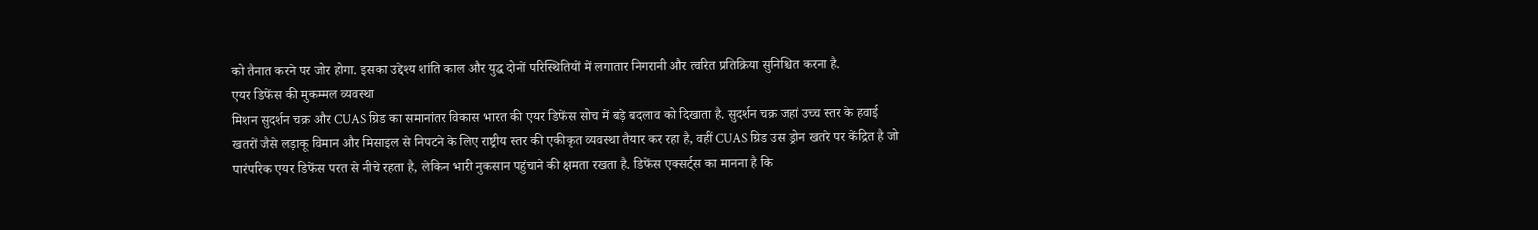को तैनात करने पर जोर होगा. इसका उद्देश्य शांति काल और युद्ध दोनों परिस्थितियों में लगातार निगरानी और त्वरित प्रतिक्रिया सुनिश्चित करना है.
एयर डिफेंस की मुकम्मल व्यवस्था
मिशन सुदर्शन चक्र और CUAS ग्रिड का समानांतर विकास भारत की एयर डिफेंस सोच में बड़े बदलाव को दिखाता है. सुदर्शन चक्र जहां उच्च स्तर के हवाई खतरों जैसे लड़ाकू विमान और मिसाइल से निपटने के लिए राष्ट्रीय स्तर की एकीकृत व्यवस्था तैयार कर रहा है, वहीं CUAS ग्रिड उस ड्रोन खतरे पर केंद्रित है जो पारंपरिक एयर डिफेंस परत से नीचे रहता है, लेकिन भारी नुकसान पहुंचाने की क्षमता रखता है. डिफेंस एक्सर्ट्स का मानना है कि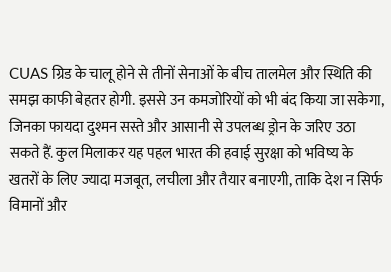CUAS ग्रिड के चालू होने से तीनों सेनाओं के बीच तालमेल और स्थिति की समझ काफी बेहतर होगी. इससे उन कमजोरियों को भी बंद किया जा सकेगा, जिनका फायदा दुश्मन सस्ते और आसानी से उपलब्ध ड्रोन के जरिए उठा सकते हैं. कुल मिलाकर यह पहल भारत की हवाई सुरक्षा को भविष्य के खतरों के लिए ज्यादा मजबूत, लचीला और तैयार बनाएगी, ताकि देश न सिर्फ विमानों और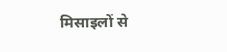मिसाइलों से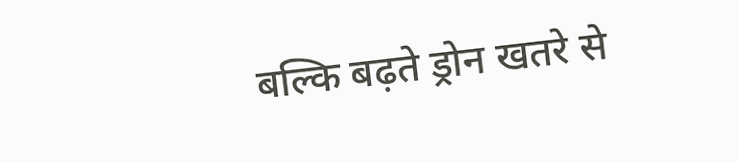बल्कि बढ़ते ड्रोन खतरे से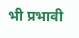भी प्रभावी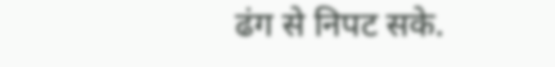ढंग से निपट सके.